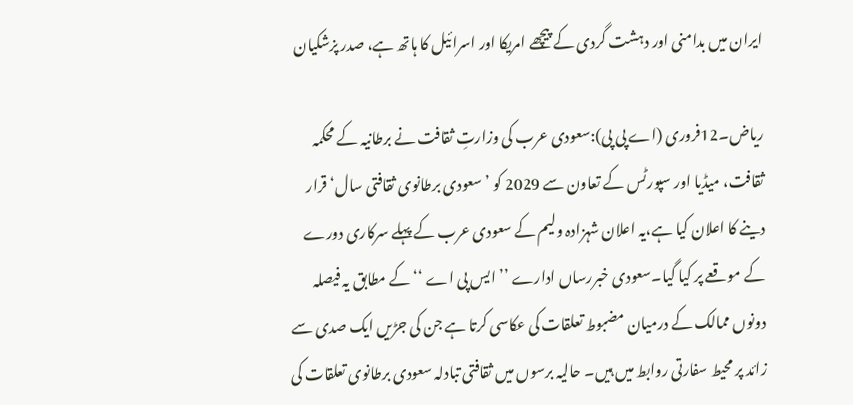ایران میں بدامنی اور دہشت گردی کے پیچھے امریکا اور اسرائیل کا ہاتھ ہے، صدر پزشکیان

ریاض۔12فروری (اے پی پی):سعودی عرب کی وزارتِ ثقافت نے برطانیہ کے محکمہ ثقافت، میڈیا اور سپورٹس کے تعاون سے 2029 کو ’سعودی برطانوی ثقافتی سال‘ قرار دینے کا اعلان کیا ہے،یہ اعلان شہزادہ ولیم کے سعودی عرب کے پہلے سرکاری دورے کے موقعے پر کیا گیا۔سعودی خبررساں ادارے ’’ایس پی اے ‘‘کے مطابق یہ فیصلہ دونوں ممالک کے درمیان مضبوط تعلقات کی عکاسی کرتا ہے جن کی جڑیں ایک صدی سے زائد پر محیط سفارتی روابط میں ہیں۔ حالیہ برسوں میں ثقافتی تبادلہ سعودی برطانوی تعلقات کی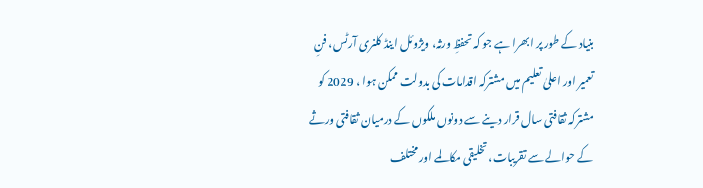بنیاد کے طور پر ابھرا ہے جو کہ تحفظِ ورثہ، ویژوئل اینڈ کلنری آرٹس، فنِ تعمیر اور اعلیٰ تعلیم میں مشترکہ اقدامات کی بدولت ممکن ہوا ، 2029 کو مشترکہ ثقافتی سال قرار دینے سے دونوں ملکوں کے درمیان ثقافتی ورثے کے حوالے سے تقریبات، تخلیقی مکالمے اور مختلف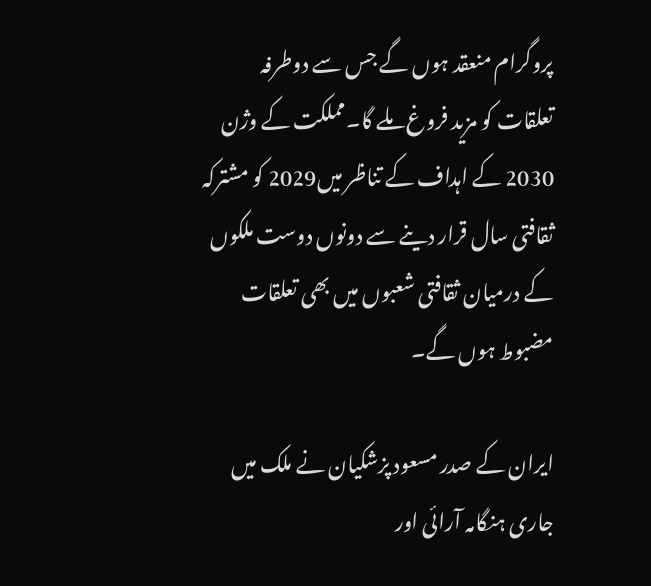پروگرام منعقد ہوں گے جس سے دوطرفہ تعلقات کو مزید فروغ ملے گا۔مملکت کے وژن 2030 کے اہداف کے تناظر میں2029 کو مشترکہ ثقافتی سال قرار دینے سے دونوں دوست ملکوں کے درمیان ثقافتی شعبوں میں بھی تعلقات مضبوط ہوں گے۔

ایران کے صدر مسعود پزشکیان نے ملک میں جاری ہنگامہ آرائی اور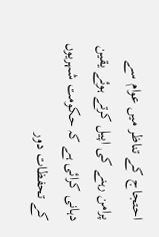احتجاج کے تناظر میں عوام سے پرامن رہنے کی اپیل کرتے ہوئے یقین دہانی کرائی ہے کہ حکومت شہریوں کے تحفظات دور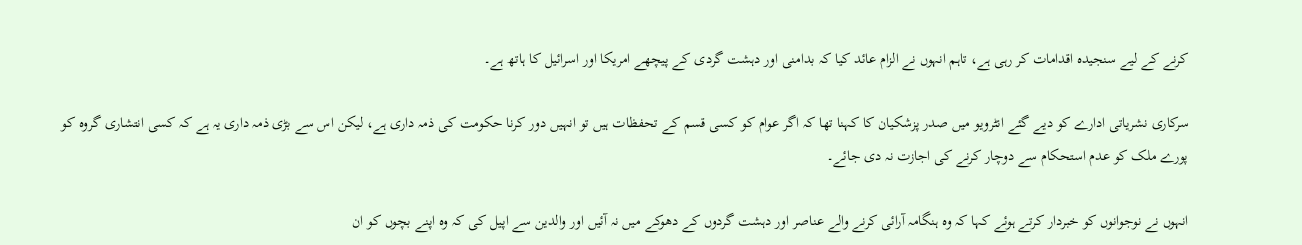کرنے کے لیے سنجیدہ اقدامات کر رہی ہے، تاہم انہوں نے الزام عائد کیا کہ بدامنی اور دہشت گردی کے پیچھے امریکا اور اسرائیل کا ہاتھ ہے۔

سرکاری نشریاتی ادارے کو دیے گئے انٹرویو میں صدر پزشکیان کا کہنا تھا کہ اگر عوام کو کسی قسم کے تحفظات ہیں تو انہیں دور کرنا حکومت کی ذمہ داری ہے، لیکن اس سے بڑی ذمہ داری یہ ہے کہ کسی انتشاری گروہ کو پورے ملک کو عدم استحکام سے دوچار کرنے کی اجازت نہ دی جائے۔

انہوں نے نوجوانوں کو خبردار کرتے ہوئے کہا کہ وہ ہنگامہ آرائی کرنے والے عناصر اور دہشت گردوں کے دھوکے میں نہ آئیں اور والدین سے اپیل کی کہ وہ اپنے بچوں کو ان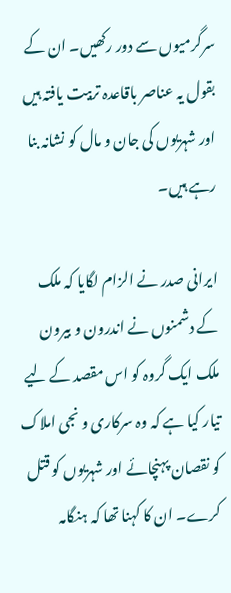سرگرمیوں سے دور رکھیں۔ ان کے بقول یہ عناصر باقاعدہ تربیت یافتہ ہیں اور شہریوں کی جان و مال کو نشانہ بنا رہے ہیں۔

ایرانی صدر نے الزام لگایا کہ ملک کے دشمنوں نے اندرون و بیرون ملک ایک گروہ کو اس مقصد کے لیے تیار کیا ہے کہ وہ سرکاری و نجی املاک کو نقصان پہنچائے اور شہریوں کو قتل کرے۔ ان کا کہنا تھا کہ ہنگامہ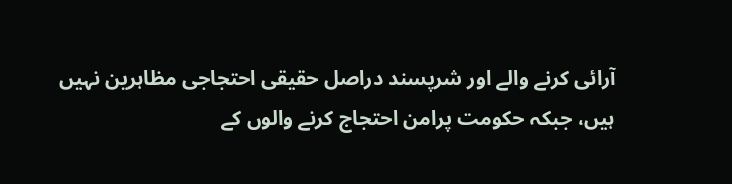آرائی کرنے والے اور شرپسند دراصل حقیقی احتجاجی مظاہرین نہیں ہیں، جبکہ حکومت پرامن احتجاج کرنے والوں کے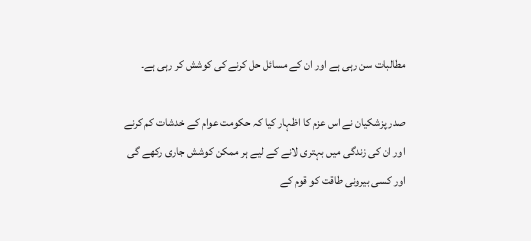مطالبات سن رہی ہے اور ان کے مسائل حل کرنے کی کوشش کر رہی ہے۔

صدر پزشکیان نے اس عزم کا اظہار کیا کہ حکومت عوام کے خدشات کم کرنے اور ان کی زندگی میں بہتری لانے کے لیے ہر ممکن کوشش جاری رکھے گی اور کسی بیرونی طاقت کو قوم کے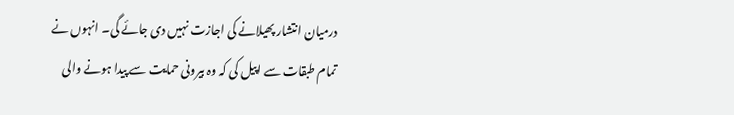درمیان انتشار پھیلانے کی اجازت نہیں دی جائے گی۔ انہوں نے تمام طبقات سے اپیل کی کہ وہ بیرونی حمایت سے پیدا ہونے والی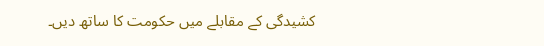کشیدگی کے مقابلے میں حکومت کا ساتھ دیں۔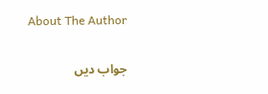About The Author

جواب دیں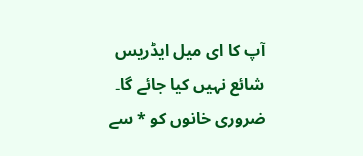آپ کا ای میل ایڈریس شائع نہیں کیا جائے گا۔ ضروری خانوں کو * سے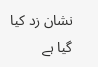نشان زد کیا گیا ہے